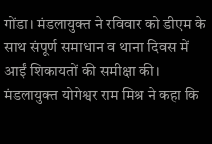गोंडा। मंडलायुक्त ने रविवार को डीएम के साथ संपूर्ण समाधान व थाना दिवस में आईं शिकायतों की समीक्षा की। मंडलायुक्त योगेश्वर राम मिश्र ने कहा कि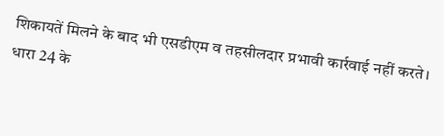शिकायतें मिलने के बाद भी एसडीएम व तहसीलदार प्रभावी कार्रवाई नहीं करते। धारा 24 के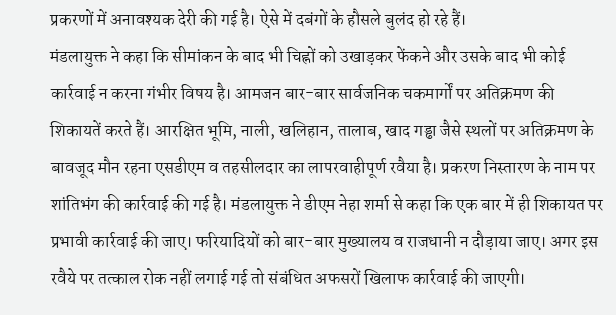प्रकरणों में अनावश्यक देरी की गई है। ऐसे में दबंगों के हौसले बुलंद हो रहे हैं।
मंडलायुक्त ने कहा कि सीमांकन के बाद भी चिह्नों को उखाड़कर फेंकने और उसके बाद भी कोई कार्रवाई न करना गंभीर विषय है। आमजन बार-बार सार्वजनिक चकमार्गों पर अतिक्रमण की शिकायतें करते हैं। आरक्षित भूमि, नाली, खलिहान, तालाब, खाद गड्ढा जैसे स्थलों पर अतिक्रमण के बावजूद मौन रहना एसडीएम व तहसीलदार का लापरवाहीपूर्ण रवैया है। प्रकरण निस्तारण के नाम पर शांतिभंग की कार्रवाई की गई है। मंडलायुक्त ने डीएम नेहा शर्मा से कहा कि एक बार में ही शिकायत पर प्रभावी कार्रवाई की जाए। फरियादियों को बार-बार मुख्यालय व राजधानी न दौड़ाया जाए। अगर इस रवैये पर तत्काल रोक नहीं लगाई गई तो संबंधित अफसरों खिलाफ कार्रवाई की जाएगी।